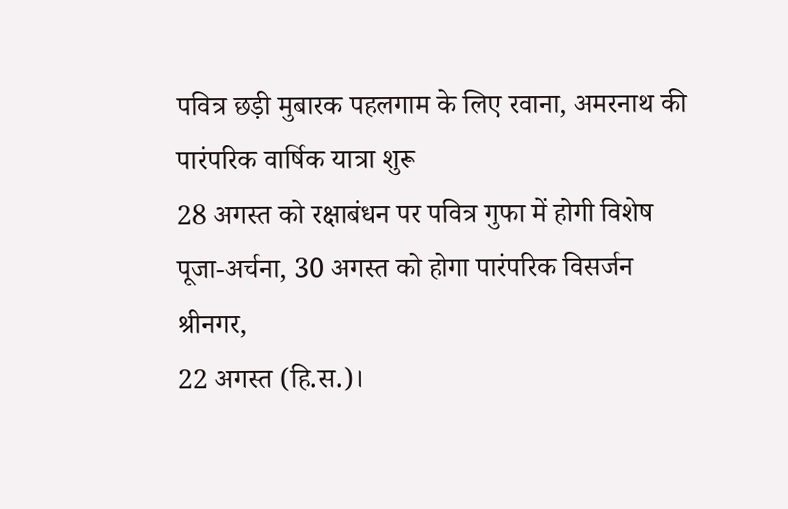पवित्र छड़ी मुबारक पहलगाम के लिए रवाना, अमरनाथ की पारंपरिक वार्षिक यात्रा शुरू
28 अगस्त को रक्षाबंधन पर पवित्र गुफा में होगी विशेष पूजा-अर्चना, 30 अगस्त को होगा पारंपरिक विसर्जन
श्रीनगर,
22 अगस्त (हि.स.)।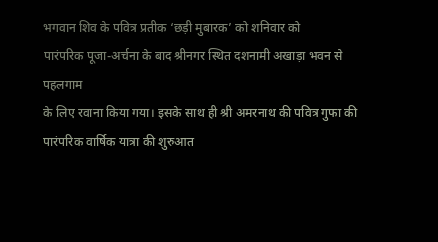भगवान शिव के पवित्र प्रतीक ‘छड़ी मुबारक’ को शनिवार को
पारंपरिक पूजा-अर्चना के बाद श्रीनगर स्थित दशनामी अखाड़ा भवन से पहलगाम
के लिए रवाना किया गया। इसके साथ ही श्री अमरनाथ की पवित्र गुफा की
पारंपरिक वार्षिक यात्रा की शुरुआत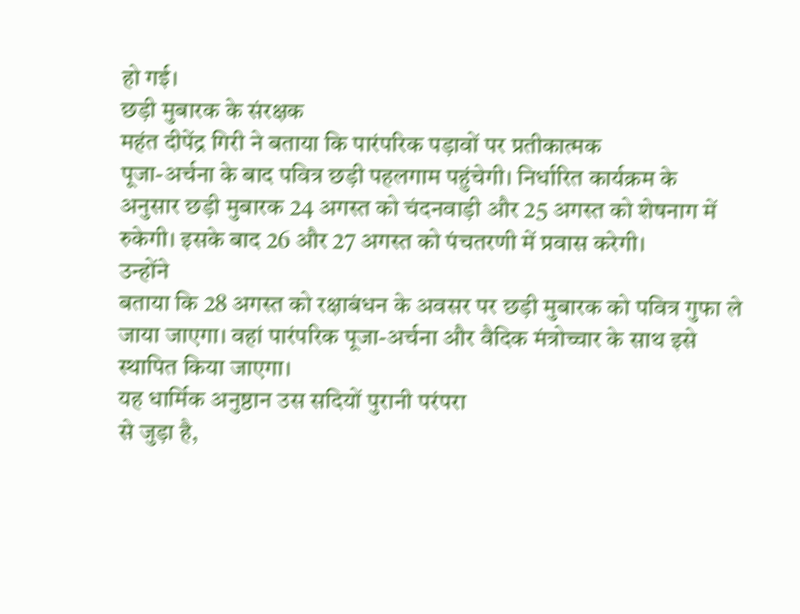हो गई।
छड़ी मुबारक के संरक्षक
महंत दीपेंद्र गिरी ने बताया कि पारंपरिक पड़ावों पर प्रतीकात्मक
पूजा-अर्चना के बाद पवित्र छड़ी पहलगाम पहुंचेगी। निर्धारित कार्यक्रम के
अनुसार छड़ी मुबारक 24 अगस्त को चंदनवाड़ी और 25 अगस्त को शेषनाग में
रुकेगी। इसके बाद 26 और 27 अगस्त को पंचतरणी में प्रवास करेगी।
उन्होंने
बताया कि 28 अगस्त को रक्षाबंधन के अवसर पर छड़ी मुबारक को पवित्र गुफा ले
जाया जाएगा। वहां पारंपरिक पूजा-अर्चना और वैदिक मंत्रोच्चार के साथ इसे
स्थापित किया जाएगा।
यह धार्मिक अनुष्ठान उस सदियों पुरानी परंपरा
से जुड़ा है,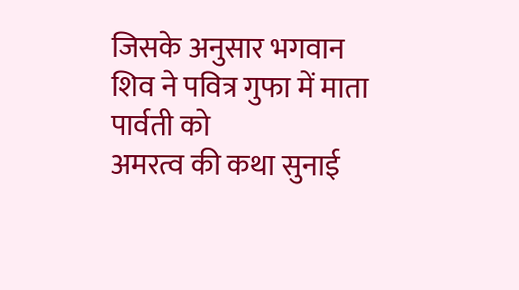जिसके अनुसार भगवान शिव ने पवित्र गुफा में माता पार्वती को
अमरत्व की कथा सुनाई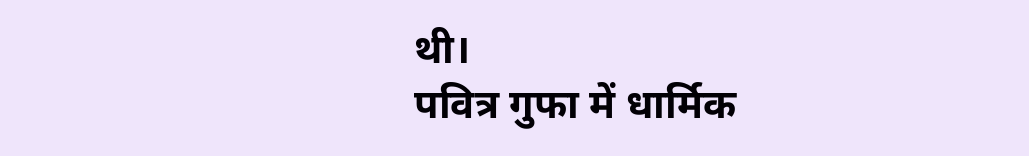थी।
पवित्र गुफा में धार्मिक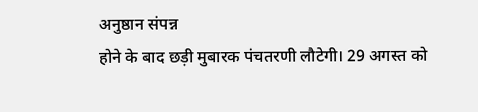अनुष्ठान संपन्न
होने के बाद छड़ी मुबारक पंचतरणी लौटेगी। 29 अगस्त को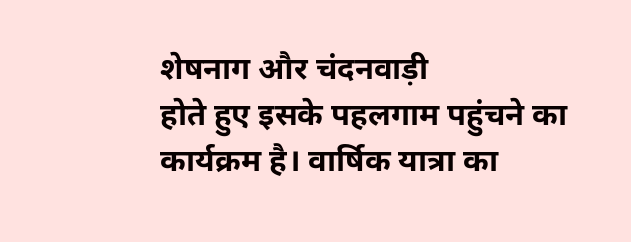शेषनाग और चंदनवाड़ी
होते हुए इसके पहलगाम पहुंचने का कार्यक्रम है। वार्षिक यात्रा का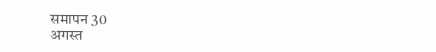समापन 30
अगस्त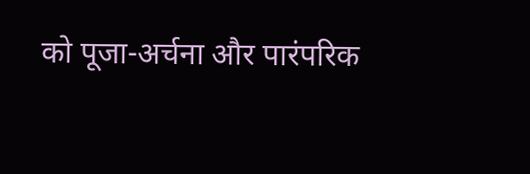को पूजा-अर्चना और पारंपरिक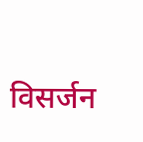विसर्जन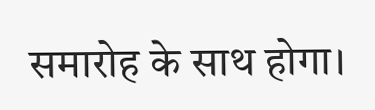समारोह के साथ होगा।